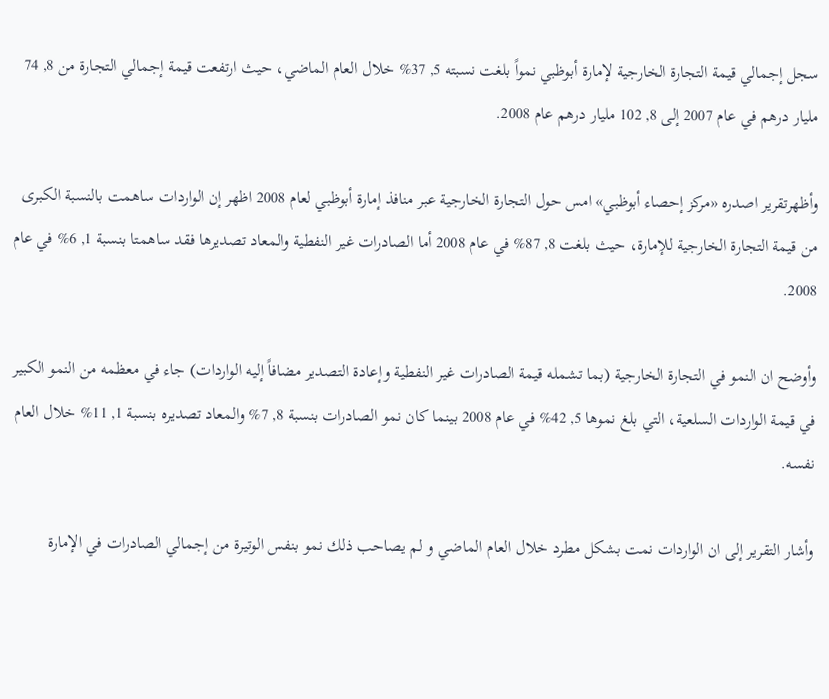سجل إجمالي قيمة التجارة الخارجية لإمارة أبوظبي نمواً بلغت نسبته 5, 37% خلال العام الماضي، حيث ارتفعت قيمة إجمالي التجارة من 8, 74 مليار درهم في عام 2007 إلى 8, 102 مليار درهم عام 2008.

وأظهرتقرير اصدره «مركز إحصاء أبوظبي» امس حول التجارة الخارجية عبر منافذ إمارة أبوظبي لعام 2008 اظهر إن الواردات ساهمت بالنسبة الكبرى من قيمة التجارة الخارجية للإمارة، حيث بلغت 8, 87% في عام 2008 أما الصادرات غير النفطية والمعاد تصديرها فقد ساهمتا بنسبة 1, 6% في عام 2008.

وأوضح ان النمو في التجارة الخارجية (بما تشمله قيمة الصادرات غير النفطية وإعادة التصدير مضافاً إليه الواردات) جاء في معظمه من النمو الكبير في قيمة الواردات السلعية، التي بلغ نموها 5, 42% في عام 2008 بينما كان نمو الصادرات بنسبة 8, 7% والمعاد تصديره بنسبة 1, 11% خلال العام نفسه.

وأشار التقرير إلى ان الواردات نمت بشكل مطرد خلال العام الماضي و لم يصاحب ذلك نمو بنفس الوتيرة من إجمالي الصادرات في الإمارة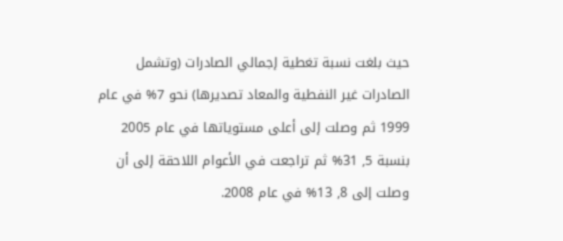حيث بلغت نسبة تغطية إجمالي الصادرات (وتشمل الصادرات غير النفطية والمعاد تصديرها) نحو 7% في عام 1999 ثم وصلت إلى أعلى مستوياتها في عام 2005 بنسبة 5, 31% ثم تراجعت في الأعوام اللاحقة إلى أن وصلت إلى 8, 13% في عام 2008.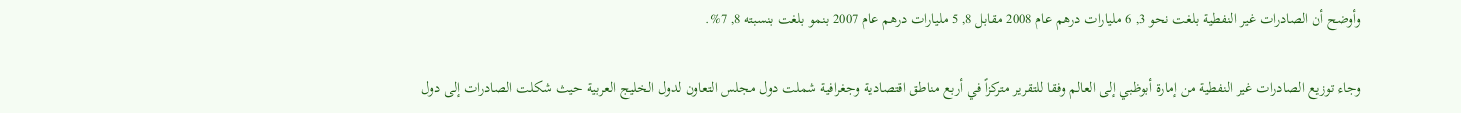وأوضح أن الصادرات غير النفطية بلغت نحو 3, 6 مليارات درهم عام 2008 مقابل 8, 5 مليارات درهم عام 2007 بنمو بلغت بنسبته 8, 7%.

وجاء توزيع الصادرات غير النفطية من إمارة أبوظبي إلى العالم وفقا للتقرير متركزاً في أربع مناطق اقتصادية وجغرافية شملت دول مجلس التعاون لدول الخليج العربية حيث شكلت الصادرات إلى دول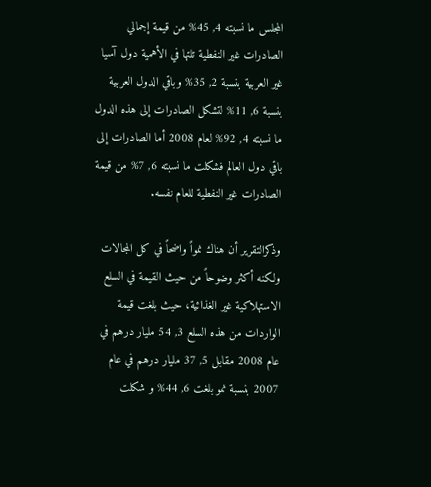المجلس ما نسبته 4, 45% من قيمة إجمالي الصادرات غير النفطية تلتها في الأهمية دول آسيا غير العربية بنسبة 2, 35% وباقي الدول العربية بنسبة 6, 11% لتشكل الصادرات إلى هذه الدول ما نسبته 4, 92% لعام 2008 أما الصادرات إلى باقي دول العالم فشكلت ما نسبته 6, 7% من قيمة الصادرات غير النفطية للعام نفسه.

وذكرالتقرير أن هناك نمواً واضحاً في كل المجالات ولكنه أكثر وضوحاً من حيث القيمة في السلع الاستهلاكية غير الغذائية، حيث بلغت قيمة الواردات من هذه السلع 3, 54 مليار درهم في عام 2008 مقابل 5, 37 مليار درهم في عام 2007 بنسبة نمو بلغت 6, 44% و شكلت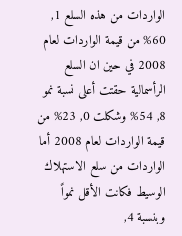الواردات من هذه السلع 1, 60% من قيمة الواردات لعام 2008 في حين ان السلع الرأسمالية حقتت أعلى نسبة نمو 8, 54% وشكلت 0, 23% من قيمة الواردات لعام 2008 أما الواردات من سلع الاستهلاك الوسيط فكانت الأقل نمواً وبنسبة 4,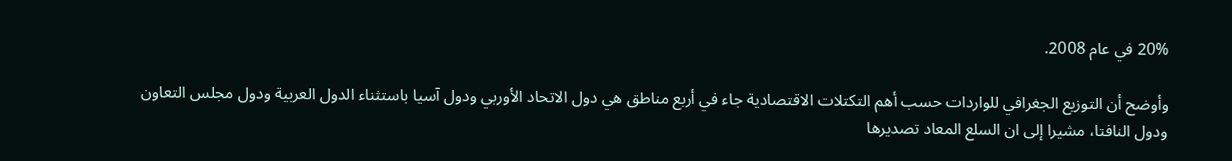20% في عام 2008.

وأوضح أن التوزيع الجغرافي للواردات حسب أهم التكتلات الاقتصادية جاء في أربع مناطق هي دول الاتحاد الأوربي ودول آسيا باستثناء الدول العربية ودول مجلس التعاون ودول النافتا، مشيرا إلى ان السلع المعاد تصديرها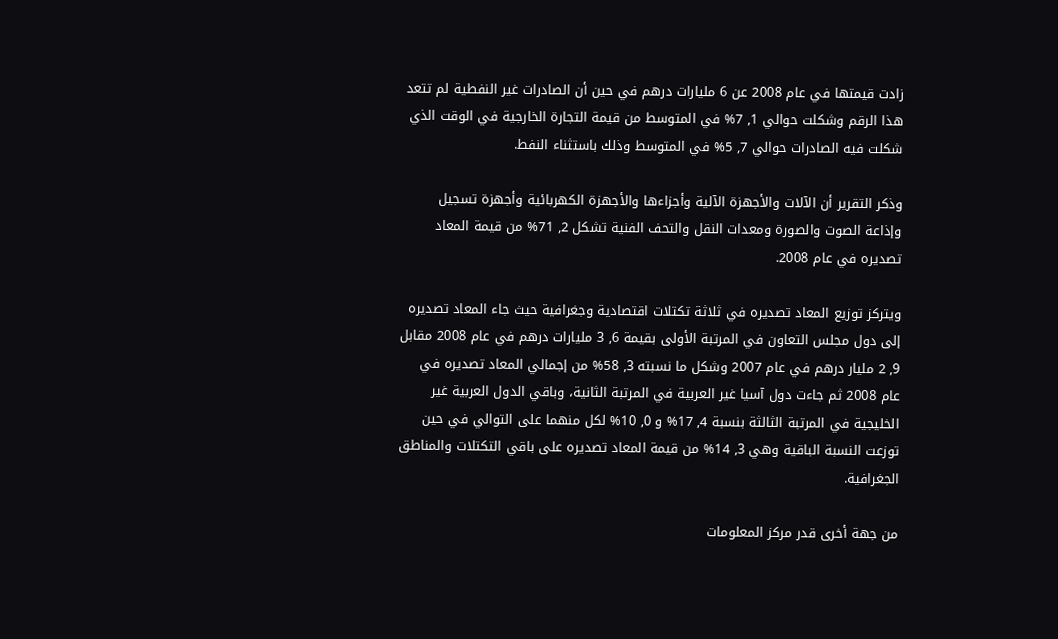زادت قيمتها في عام 2008 عن 6 مليارات درهم في حين أن الصادرات غير النفطية لم تتعد هذا الرقم وشكلت حوالي 1, 7% في المتوسط من قيمة التجارة الخارجية في الوقت الذي شكلت فيه الصادرات حوالي 7, 5% في المتوسط وذلك باستثناء النفط.

وذكر التقرير أن الآلات والأجهزة الآلية وأجزاءها والأجهزة الكهربائية وأجهزة تسجيل وإذاعة الصوت والصورة ومعدات النقل والتحف الفنية تشكل 2, 71% من قيمة المعاد تصديره في عام 2008.

ويتركز توزيع المعاد تصديره في ثلاثة تكتلات اقتصادية وجغرافية حيث جاء المعاد تصديره إلى دول مجلس التعاون في المرتبة الأولى بقيمة 6, 3 مليارات درهم في عام 2008 مقابل 9, 2 مليار درهم في عام 2007 وشكل ما نسبته 3, 58% من إجمالي المعاد تصديره في عام 2008 ثم جاءت دول آسيا غير العربية في المرتبة الثانية، وباقي الدول العربية غير الخليجية في المرتبة الثالثة بنسبة 4, 17% و 0, 10% لكل منهما على التوالي في حين توزعت النسبة الباقية وهي 3, 14% من قيمة المعاد تصديره على باقي التكتلات والمناطق الجغرافية.

من جهة أخرى قدر مركز المعلومات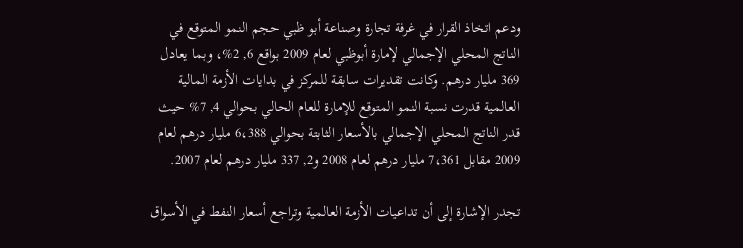ودعم اتخاذ القرار في غرفة تجارة وصناعة أبو ظبي حجم النمو المتوقع في الناتج المحلي الإجمالي لإمارة أبوظبي لعام 2009 بواقع 6, 2%، وبما يعادل 369 مليار درهم. وكانت تقديرات سابقة للمركز في بدايات الأزمة المالية العالمية قدرت نسبة النمو المتوقع للإمارة للعام الحالي بحوالي 4, 7% حيث قدر الناتج المحلي الإجمالي بالأسعار الثابتة بحوالي 6،388 مليار درهم لعام 2009 مقابل 7،361 مليار درهم لعام 2008 و2, 337 مليار درهم لعام 2007.

تجدر الإشارة إلى أن تداعيات الأزمة العالمية وتراجع أسعار النفط في الأسواق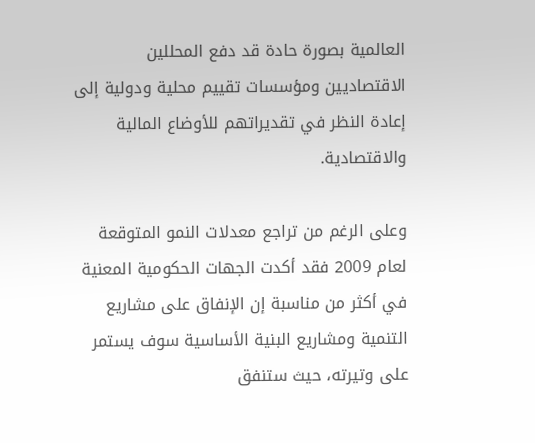العالمية بصورة حادة قد دفع المحللين الاقتصاديين ومؤسسات تقييم محلية ودولية إلى إعادة النظر في تقديراتهم للأوضاع المالية والاقتصادية.

وعلى الرغم من تراجع معدلات النمو المتوقعة لعام 2009 فقد أكدت الجهات الحكومية المعنية في أكثر من مناسبة إن الإنفاق على مشاريع التنمية ومشاريع البنية الأساسية سوف يستمر على وتيرته، حيث ستنفق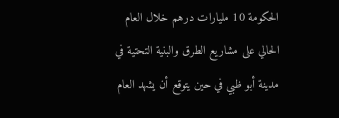الحكومة 10 مليارات درهم خلال العام الحالي على مشاريع الطرق والبنية التحتية في مدينة أبو ظبي في حين يتوقع أن يشهد العام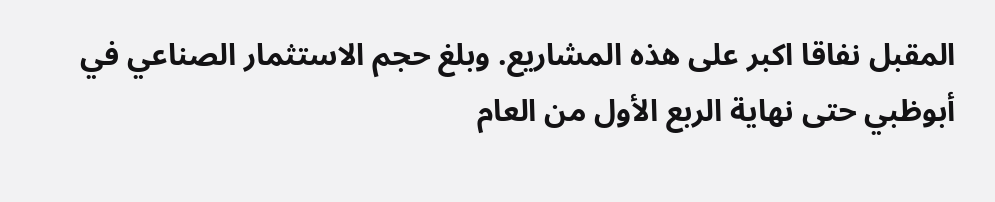المقبل نفاقا اكبر على هذه المشاريع. وبلغ حجم الاستثمار الصناعي في أبوظبي حتى نهاية الربع الأول من العام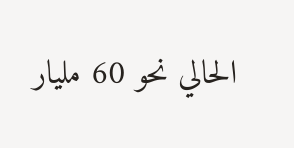الحالي نحو 60 مليار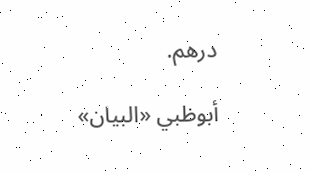درهم.

أبوظبي «البيان»